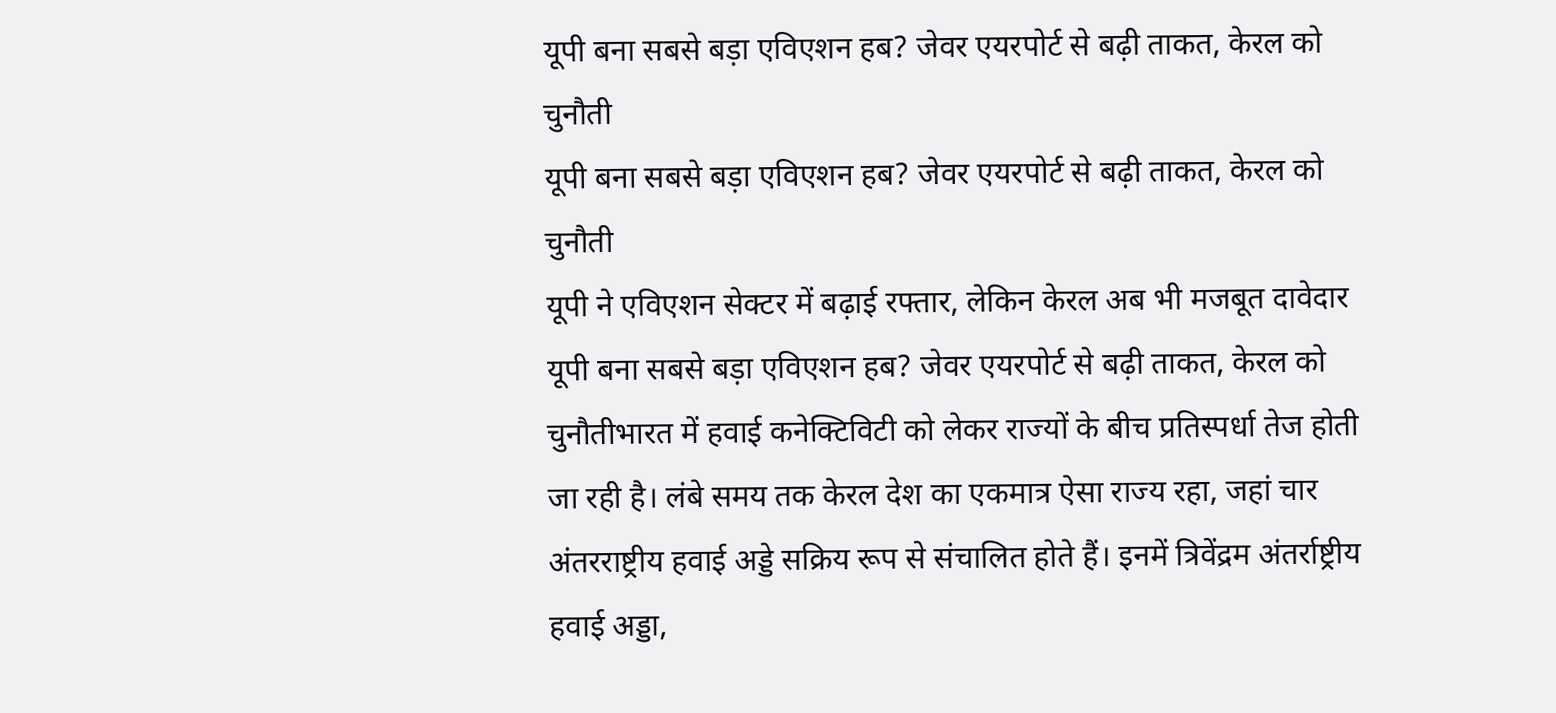यूपी बना सबसे बड़ा एविएशन हब? जेवर एयरपोर्ट से बढ़ी ताकत, केरल को चुनौती
यूपी बना सबसे बड़ा एविएशन हब? जेवर एयरपोर्ट से बढ़ी ताकत, केरल को चुनौती
यूपी ने एविएशन सेक्टर में बढ़ाई रफ्तार, लेकिन केरल अब भी मजबूत दावेदार
यूपी बना सबसे बड़ा एविएशन हब? जेवर एयरपोर्ट से बढ़ी ताकत, केरल को चुनौतीभारत में हवाई कनेक्टिविटी को लेकर राज्यों के बीच प्रतिस्पर्धा तेज होती जा रही है। लंबे समय तक केरल देश का एकमात्र ऐसा राज्य रहा, जहां चार अंतरराष्ट्रीय हवाई अड्डे सक्रिय रूप से संचालित होते हैं। इनमें त्रिवेंद्रम अंतर्राष्ट्रीय हवाई अड्डा,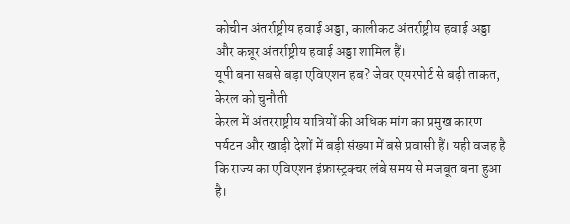कोचीन अंतर्राष्ट्रीय हवाई अड्डा, कालीकट अंतर्राष्ट्रीय हवाई अड्डा और कन्नूर अंतर्राष्ट्रीय हवाई अड्डा शामिल हैं।
यूपी बना सबसे बड़ा एविएशन हब? जेवर एयरपोर्ट से बढ़ी ताकत, केरल को चुनौती
केरल में अंतरराष्ट्रीय यात्रियों की अधिक मांग का प्रमुख कारण पर्यटन और खाड़ी देशों में बड़ी संख्या में बसे प्रवासी हैं। यही वजह है कि राज्य का एविएशन इंफ्रास्ट्रक्चर लंबे समय से मजबूत बना हुआ है।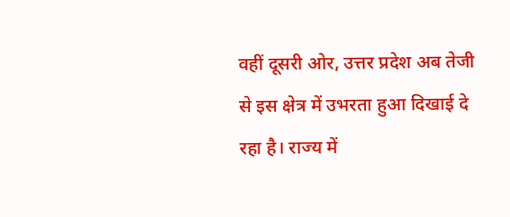वहीं दूसरी ओर, उत्तर प्रदेश अब तेजी से इस क्षेत्र में उभरता हुआ दिखाई दे रहा है। राज्य में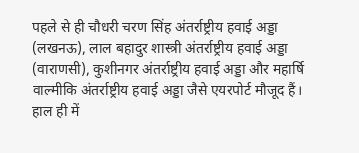पहले से ही चौधरी चरण सिंह अंतर्राष्ट्रीय हवाई अड्डा (लखनऊ), लाल बहादुर शास्त्री अंतर्राष्ट्रीय हवाई अड्डा (वाराणसी), कुशीनगर अंतर्राष्ट्रीय हवाई अड्डा और महार्षि वाल्मीकि अंतर्राष्ट्रीय हवाई अड्डा जैसे एयरपोर्ट मौजूद हैं।
हाल ही में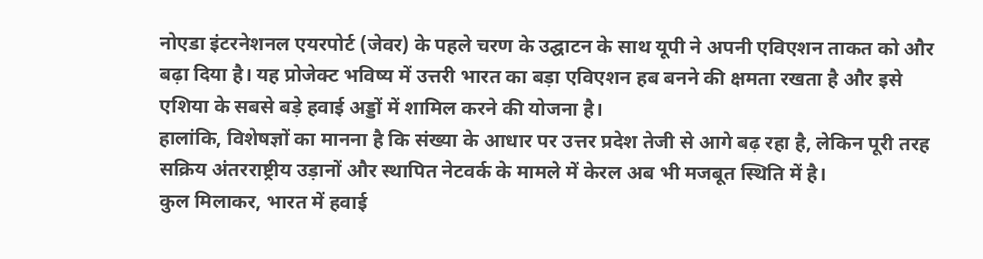नोएडा इंटरनेशनल एयरपोर्ट (जेवर) के पहले चरण के उद्घाटन के साथ यूपी ने अपनी एविएशन ताकत को और बढ़ा दिया है। यह प्रोजेक्ट भविष्य में उत्तरी भारत का बड़ा एविएशन हब बनने की क्षमता रखता है और इसे एशिया के सबसे बड़े हवाई अड्डों में शामिल करने की योजना है।
हालांकि, विशेषज्ञों का मानना है कि संख्या के आधार पर उत्तर प्रदेश तेजी से आगे बढ़ रहा है, लेकिन पूरी तरह सक्रिय अंतरराष्ट्रीय उड़ानों और स्थापित नेटवर्क के मामले में केरल अब भी मजबूत स्थिति में है।
कुल मिलाकर, भारत में हवाई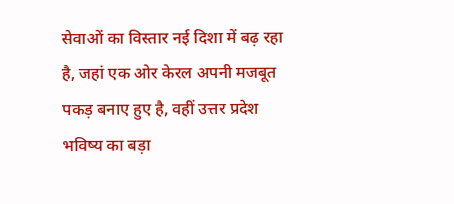सेवाओं का विस्तार नई दिशा में बढ़ रहा है, जहां एक ओर केरल अपनी मजबूत पकड़ बनाए हुए है, वहीं उत्तर प्रदेश भविष्य का बड़ा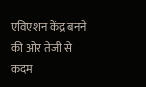एविएशन केंद्र बनने की ओर तेजी से कदम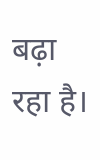बढ़ा रहा है।